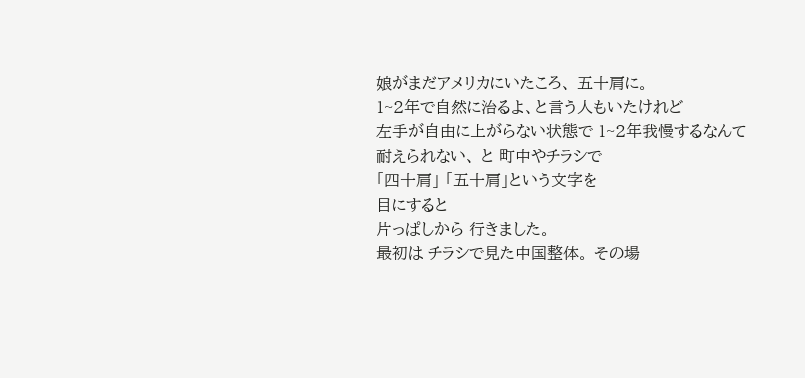娘がまだアメリカにいたころ、 五十肩に。
1~2年で自然に治るよ、と言う人もいたけれど
左手が自由に上がらない状態で 1~2年我慢するなんて
耐えられない、 と 町中やチラシで
「四十肩」 「五十肩」という文字を
目にすると
片っぱしから 行きました。
最初は チラシで見た中国整体。 その場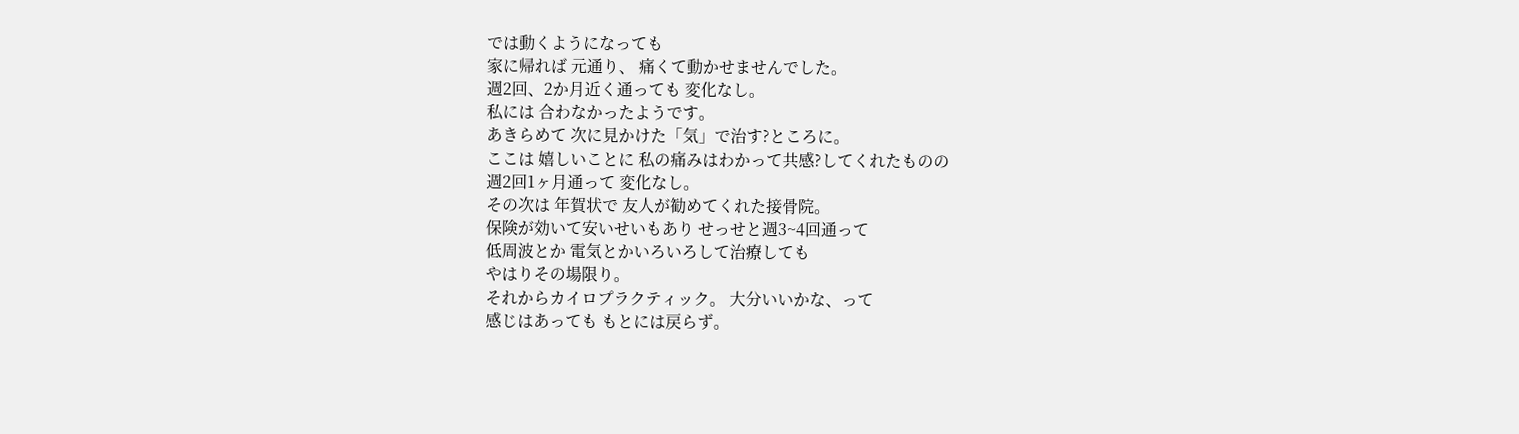では動くようになっても
家に帰れば 元通り、 痛くて動かせませんでした。
週2回、2か月近く通っても 変化なし。
私には 合わなかったようです。
あきらめて 次に見かけた「気」で治す?ところに。
ここは 嬉しいことに 私の痛みはわかって共感?してくれたものの
週2回1ヶ月通って 変化なし。
その次は 年賀状で 友人が勧めてくれた接骨院。
保険が効いて安いせいもあり せっせと週3~4回通って
低周波とか 電気とかいろいろして治療しても
やはりその場限り。
それからカイロプラクティック。 大分いいかな、って
感じはあっても もとには戻らず。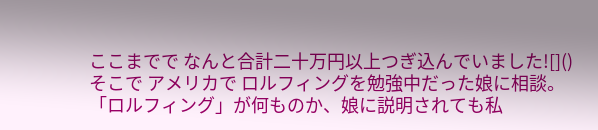ここまでで なんと合計二十万円以上つぎ込んでいました![]()
そこで アメリカで ロルフィングを勉強中だった娘に相談。
「ロルフィング」が何ものか、娘に説明されても私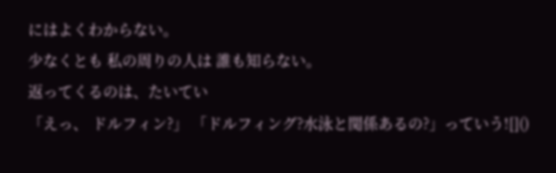にはよくわからない。
少なくとも 私の周りの人は 誰も知らない。
返ってくるのは、たいてい
「えっ、 ドルフィン?」 「ドルフィング?水泳と関係あるの?」っていう![]()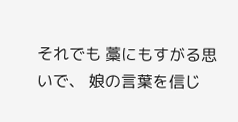それでも 藁にもすがる思いで、 娘の言葉を信じ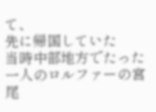て、
先に帰国していた
当時中部地方でたった一人のロルファーの宮尾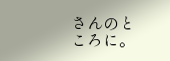さんのところに。